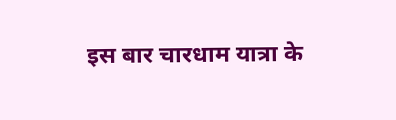इस बार चारधाम यात्रा के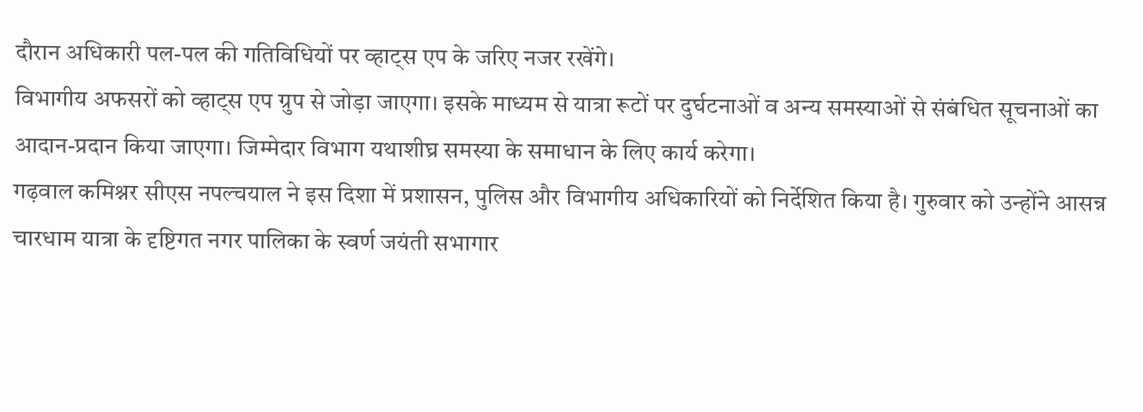दौरान अधिकारी पल-पल की गतिविधियों पर व्हाट्स एप के जरिए नजर रखेंगे।
विभागीय अफसरों को व्हाट्स एप ग्रुप से जोड़ा जाएगा। इसके माध्यम से यात्रा रूटों पर दुर्घटनाओं व अन्य समस्याओं से संबंधित सूचनाओं का आदान-प्रदान किया जाएगा। जिम्मेदार विभाग यथाशीघ्र समस्या के समाधान के लिए कार्य करेगा।
गढ़वाल कमिश्नर सीएस नपल्चयाल ने इस दिशा में प्रशासन, पुलिस और विभागीय अधिकारियों को निर्देशित किया है। गुरुवार को उन्होंने आसन्न चारधाम यात्रा के दृष्टिगत नगर पालिका के स्वर्ण जयंती सभागार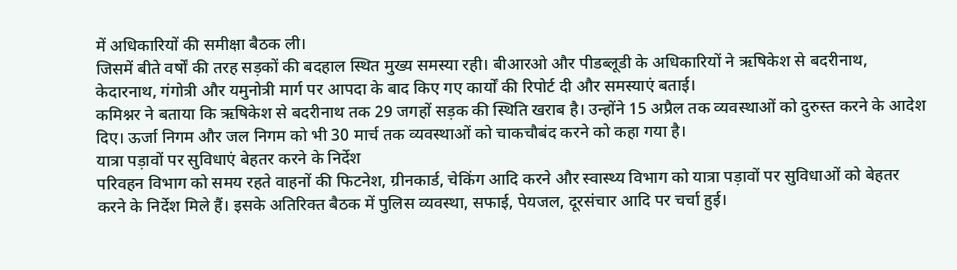में अधिकारियों की समीक्षा बैठक ली।
जिसमें बीते वर्षों की तरह सड़कों की बदहाल स्थित मुख्य समस्या रही। बीआरओ और पीडब्लूडी के अधिकारियों ने ऋषिकेश से बदरीनाथ, केदारनाथ, गंगोत्री और यमुनोत्री मार्ग पर आपदा के बाद किए गए कार्यों की रिपोर्ट दी और समस्याएं बताई।
कमिश्नर ने बताया कि ऋषिकेश से बदरीनाथ तक 29 जगहों सड़क की स्थिति खराब है। उन्होंने 15 अप्रैल तक व्यवस्थाओं को दुरुस्त करने के आदेश दिए। ऊर्जा निगम और जल निगम को भी 30 मार्च तक व्यवस्थाओं को चाकचौबंद करने को कहा गया है।
यात्रा पड़ावों पर सुविधाएं बेहतर करने के निर्देश
परिवहन विभाग को समय रहते वाहनों की फिटनेश, ग्रीनकार्ड, चेकिंग आदि करने और स्वास्थ्य विभाग को यात्रा पड़ावों पर सुविधाओं को बेहतर करने के निर्देश मिले हैं। इसके अतिरिक्त बैठक में पुलिस व्यवस्था, सफाई, पेयजल, दूरसंचार आदि पर चर्चा हुई।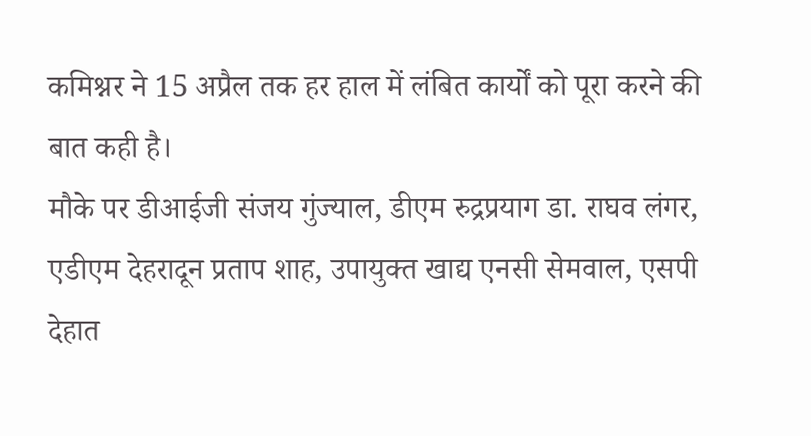कमिश्नर ने 15 अप्रैल तक हर हाल में लंबित कार्यों को पूरा करने की बात कही है।
मौके पर डीआईजी संजय गुंज्याल, डीएम रुद्रप्रयाग डा. राघव लंगर, एडीएम देहरादून प्रताप शाह, उपायुक्त खाद्य एनसी सेमवाल, एसपी देहात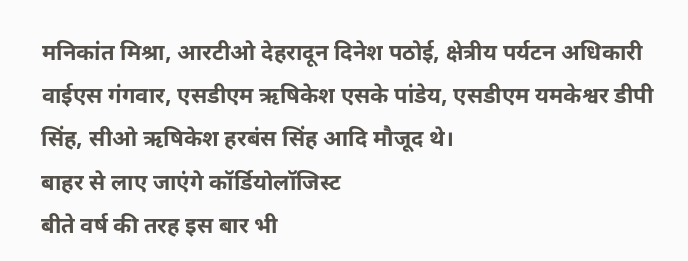मनिकांत मिश्रा, आरटीओ देहरादून दिनेश पठोई, क्षेत्रीय पर्यटन अधिकारी वाईएस गंगवार, एसडीएम ऋषिकेश एसके पांडेय, एसडीएम यमकेश्वर डीपी सिंह, सीओ ऋषिकेश हरबंस सिंह आदि मौजूद थे।
बाहर से लाए जाएंगे कॉर्डियोलॉजिस्ट
बीते वर्ष की तरह इस बार भी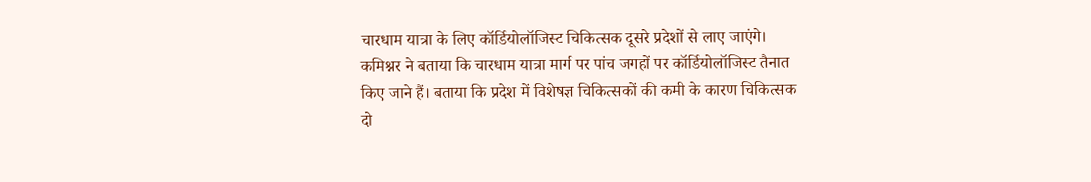चारधाम यात्रा के लिए कॉर्डियोलॉजिस्ट चिकित्सक दूसरे प्रदेशों से लाए जाएंगे। कमिश्नर ने बताया कि चारधाम यात्रा मार्ग पर पांच जगहों पर कॉर्डियोलॉजिस्ट तैनात किए जाने हैं। बताया कि प्रदेश में विशेषज्ञ चिकित्सकों की कमी के कारण चिकित्सक दो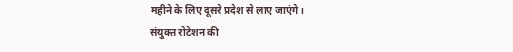महीने के लिए दूसरे प्रदेश से लाए जाएंगे।
संयुक्त रोटेशन की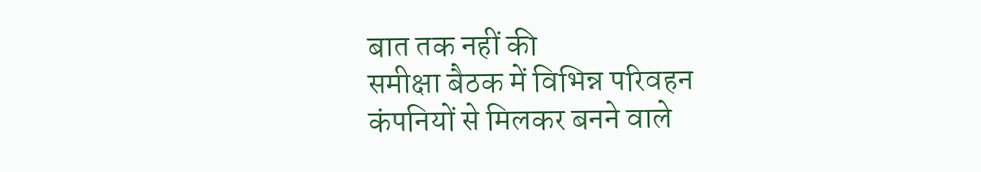बात तक नहीं की
समीक्षा बैठक में विभिन्न परिवहन कंपनियों से मिलकर बनने वाले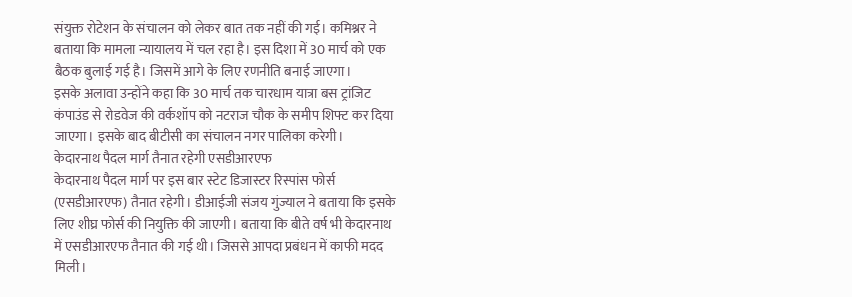संयुक्त रोटेशन के संचालन को लेकर बात तक नहीं की गई। कमिश्नर ने बताया कि मामला न्यायालय में चल रहा है। इस दिशा में 30 मार्च को एक बैठक बुलाई गई है। जिसमें आगे के लिए रणनीति बनाई जाएगा।
इसके अलावा उन्होंने कहा कि 30 मार्च तक चारधाम यात्रा बस ट्रांजिट कंपाउंड से रोडवेज की वर्कशॉप को नटराज चौक के समीप शिफ्ट कर दिया जाएगा। इसके बाद बीटीसी का संचालन नगर पालिका करेगी।
केदारनाथ पैदल मार्ग तैनात रहेगी एसडीआरएफ
केदारनाथ पैदल मार्ग पर इस बार स्टेट डिजास्टर रिस्पांस फोर्स (एसडीआरएफ) तैनात रहेगी। डीआईजी संजय गुंज्याल ने बताया कि इसके लिए शीघ्र फोर्स की नियुक्ति की जाएगी। बताया कि बीते वर्ष भी केदारनाथ में एसडीआरएफ तैनात की गई थी। जिससे आपदा प्रबंधन में काफी मदद मिली।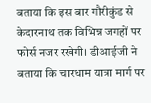बताया कि इस बार गौरीकुंड से केदारनाथ तक विभिन्न जगहों पर फोर्स नजर रखेगी। डीआईजी ने बताया कि चारधाम यात्रा मार्ग पर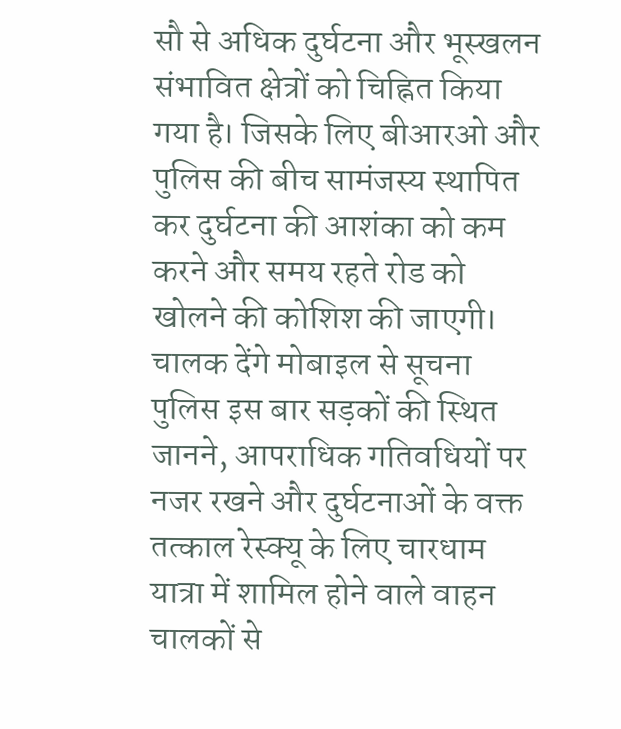सौ से अधिक दुर्घटना और भूस्खलन संभावित क्षेत्रों को चिह्नित किया गया है। जिसके लिए बीआरओ और पुलिस की बीच सामंजस्य स्थापित कर दुर्घटना की आशंका को कम करने और समय रहते रोड को खोलने की कोशिश की जाएगी।
चालक देंगे मोबाइल से सूचना
पुलिस इस बार सड़कों की स्थित जानने, आपराधिक गतिवधियों पर नजर रखने और दुर्घटनाओं के वक्त तत्काल रेस्क्यू के लिए चारधाम यात्रा में शामिल होने वाले वाहन चालकों से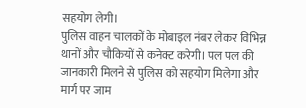सहयोग लेगी।
पुलिस वाहन चालकों के मोबाइल नंबर लेकर विभिन्न थानों और चौकियों से कनेक्ट करेगी। पल पल की जानकारी मिलने से पुलिस को सहयोग मिलेगा और मार्ग पर जाम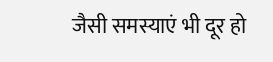जैसी समस्याएं भी दूर हो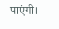पाएंगी।